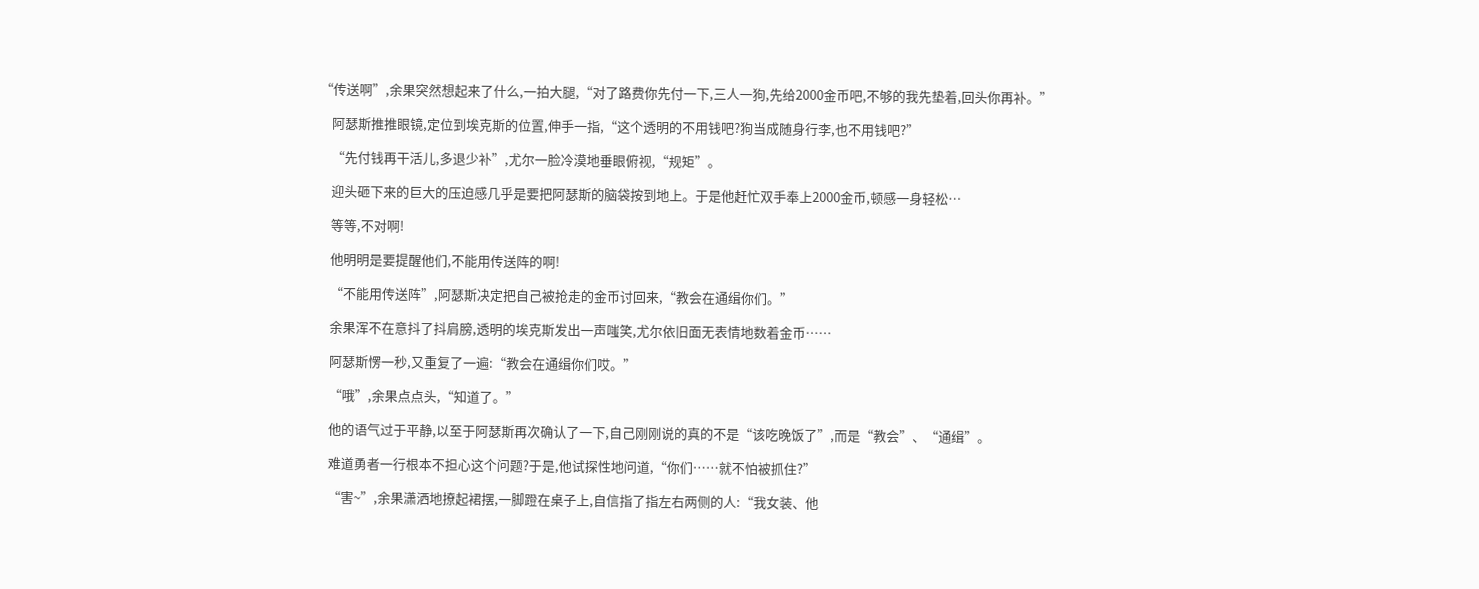“传送啊”,余果突然想起来了什么,一拍大腿,“对了路费你先付一下,三人一狗,先给2000金币吧,不够的我先垫着,回头你再补。”

    阿瑟斯推推眼镜,定位到埃克斯的位置,伸手一指,“这个透明的不用钱吧?狗当成随身行李,也不用钱吧?”

    “先付钱再干活儿,多退少补”,尤尔一脸冷漠地垂眼俯视,“规矩”。

    迎头砸下来的巨大的压迫感几乎是要把阿瑟斯的脑袋按到地上。于是他赶忙双手奉上2000金币,顿感一身轻松…

    等等,不对啊!

    他明明是要提醒他们,不能用传送阵的啊!

    “不能用传送阵”,阿瑟斯决定把自己被抢走的金币讨回来,“教会在通缉你们。”

    余果浑不在意抖了抖肩膀,透明的埃克斯发出一声嗤笑,尤尔依旧面无表情地数着金币……

    阿瑟斯愣一秒,又重复了一遍:“教会在通缉你们哎。”

    “哦”,余果点点头,“知道了。”

    他的语气过于平静,以至于阿瑟斯再次确认了一下,自己刚刚说的真的不是“该吃晚饭了”,而是“教会”、“通缉”。

    难道勇者一行根本不担心这个问题?于是,他试探性地问道,“你们……就不怕被抓住?”

    “害~”,余果潇洒地撩起裙摆,一脚蹬在桌子上,自信指了指左右两侧的人:“我女装、他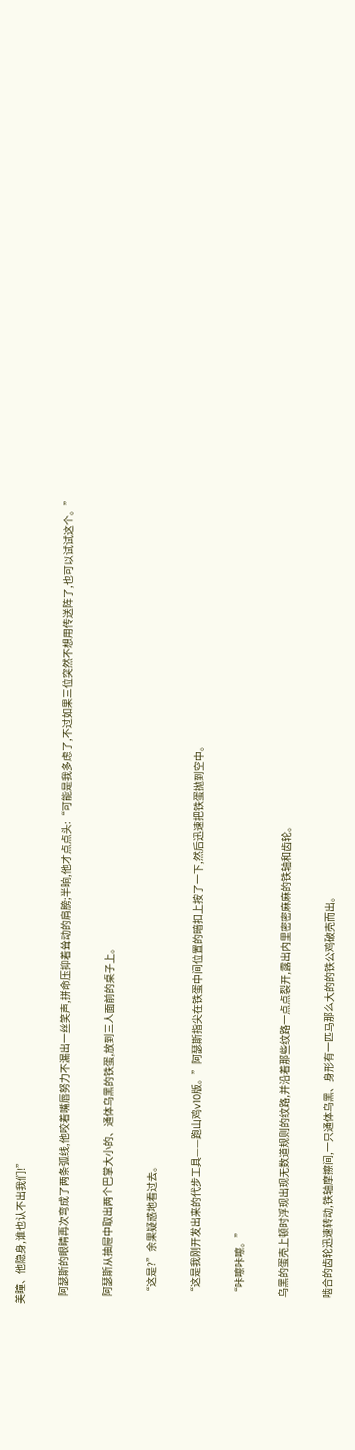美瞳、他隐身,谁也认不出我们!”

    阿瑟斯的眼睛再次弯成了两条弧线,他咬着嘴唇努力不漏出一丝笑声,拼命压抑着耸动的肩膀;半晌,他才点点头:“可能是我多虑了,不过如果三位突然不想用传送阵了,也可以试试这个。”

    阿瑟斯从抽屉中取出两个巴掌大小的、通体乌黑的铁蛋,放到三人面前的桌子上。

    “这是?”余果疑惑地看过去。

    “这是我刚开发出来的代步工具——跑山鸡v10版。”阿瑟斯指尖在铁蛋中间位置的暗扣上按了一下,然后迅速把铁蛋抛到空中。

    “咔嚓咔嚓。”

    乌黑的蛋壳上顿时浮现出现无数道规则的纹路,并沿着那些纹路一点点裂开,露出内里密密麻麻的铁轴和齿轮。

    啮合的齿轮迅速转动,铁轴摩擦间,一只通体乌黑、身形有一匹马那么大的的铁公鸡破壳而出。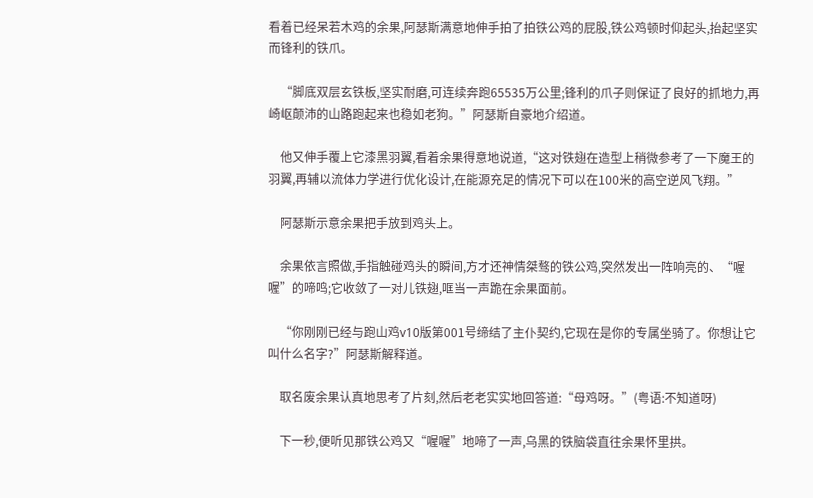看着已经呆若木鸡的余果,阿瑟斯满意地伸手拍了拍铁公鸡的屁股,铁公鸡顿时仰起头,抬起坚实而锋利的铁爪。

    “脚底双层玄铁板,坚实耐磨,可连续奔跑65535万公里;锋利的爪子则保证了良好的抓地力,再崎岖颠沛的山路跑起来也稳如老狗。”阿瑟斯自豪地介绍道。

    他又伸手覆上它漆黑羽翼,看着余果得意地说道,“这对铁翅在造型上稍微参考了一下魔王的羽翼,再辅以流体力学进行优化设计,在能源充足的情况下可以在100米的高空逆风飞翔。”

    阿瑟斯示意余果把手放到鸡头上。

    余果依言照做,手指触碰鸡头的瞬间,方才还神情桀骜的铁公鸡,突然发出一阵响亮的、“喔喔”的啼鸣;它收敛了一对儿铁翅,哐当一声跪在余果面前。

    “你刚刚已经与跑山鸡v10版第001号缔结了主仆契约,它现在是你的专属坐骑了。你想让它叫什么名字?”阿瑟斯解释道。

    取名废余果认真地思考了片刻,然后老老实实地回答道:“母鸡呀。”(粤语:不知道呀)

    下一秒,便听见那铁公鸡又“喔喔”地啼了一声,乌黑的铁脑袋直往余果怀里拱。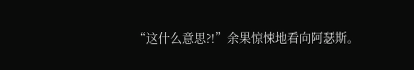“这什么意思?!”余果惊悚地看向阿瑟斯。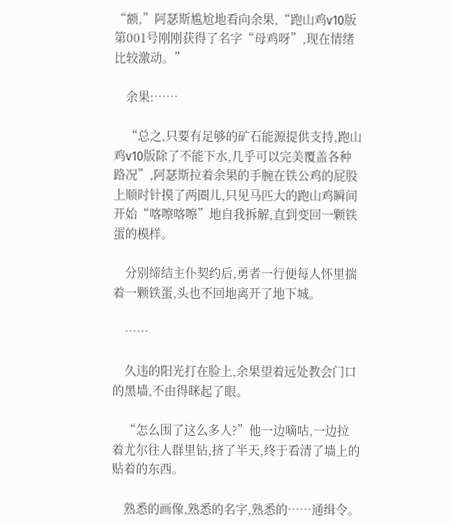“额,”阿瑟斯尴尬地看向余果,“跑山鸡v10版第001号刚刚获得了名字“母鸡呀”,现在情绪比较激动。”

    余果:……

    “总之,只要有足够的矿石能源提供支持,跑山鸡v10版除了不能下水,几乎可以完美覆盖各种路况”,阿瑟斯拉着余果的手腕在铁公鸡的屁股上顺时针摸了两圈儿,只见马匹大的跑山鸡瞬间开始“喀嚓喀嚓”地自我拆解,直到变回一颗铁蛋的模样。

    分别缔结主仆契约后,勇者一行便每人怀里揣着一颗铁蛋,头也不回地离开了地下城。

    ……

    久违的阳光打在脸上,余果望着远处教会门口的黑墙,不由得眯起了眼。

    “怎么围了这么多人?”他一边嘀咕,一边拉着尤尔往人群里钻,挤了半天,终于看清了墙上的贴着的东西。

    熟悉的画像,熟悉的名字,熟悉的……通缉令。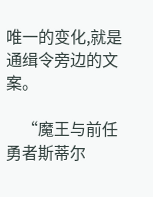唯一的变化,就是通缉令旁边的文案。

    “魔王与前任勇者斯蒂尔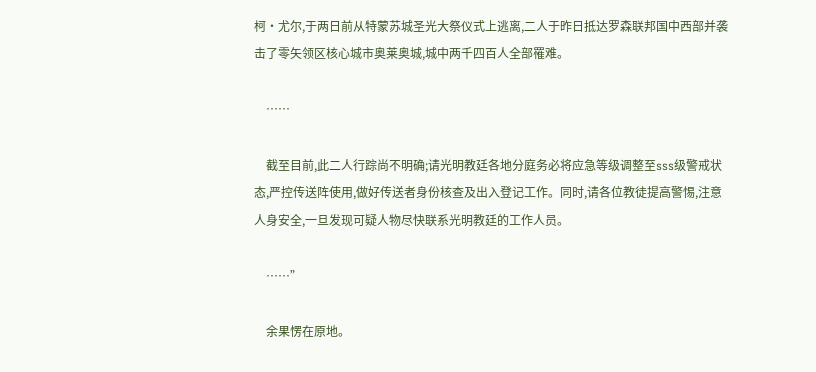柯·尤尔,于两日前从特蒙苏城圣光大祭仪式上逃离,二人于昨日抵达罗森联邦国中西部并袭击了零矢领区核心城市奥莱奥城,城中两千四百人全部罹难。

    ……

    截至目前,此二人行踪尚不明确;请光明教廷各地分庭务必将应急等级调整至sss级警戒状态,严控传送阵使用,做好传送者身份核查及出入登记工作。同时,请各位教徒提高警惕,注意人身安全,一旦发现可疑人物尽快联系光明教廷的工作人员。

    ……”

    余果愣在原地。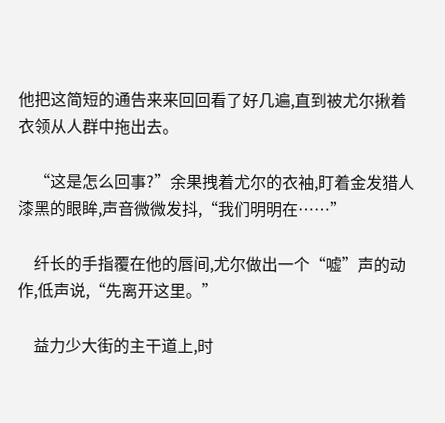他把这简短的通告来来回回看了好几遍,直到被尤尔揪着衣领从人群中拖出去。

    “这是怎么回事?”余果拽着尤尔的衣袖,盯着金发猎人漆黑的眼眸,声音微微发抖,“我们明明在……”

    纤长的手指覆在他的唇间,尤尔做出一个“嘘”声的动作,低声说,“先离开这里。”

    益力少大街的主干道上,时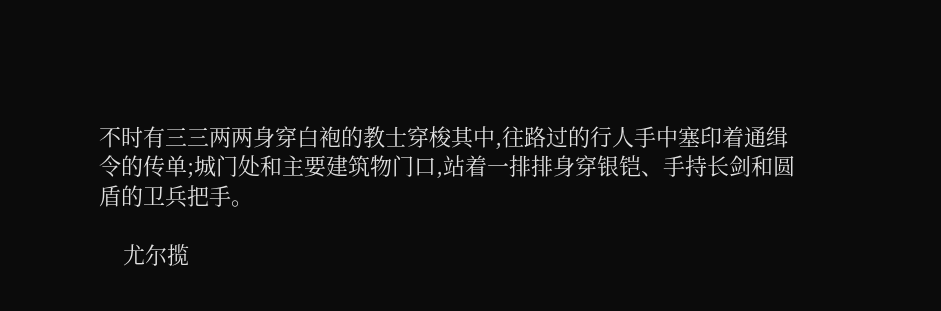不时有三三两两身穿白袍的教士穿梭其中,往路过的行人手中塞印着通缉令的传单;城门处和主要建筑物门口,站着一排排身穿银铠、手持长剑和圆盾的卫兵把手。

    尤尔揽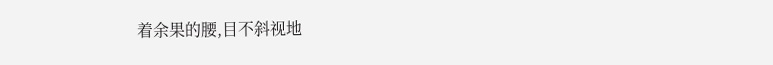着余果的腰,目不斜视地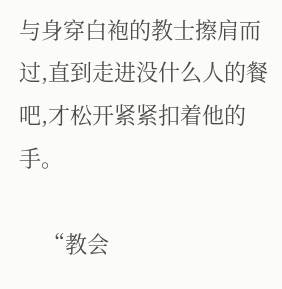与身穿白袍的教士擦肩而过,直到走进没什么人的餐吧,才松开紧紧扣着他的手。

    “教会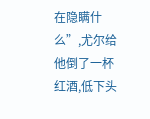在隐瞒什么”,尤尔给他倒了一杯红酒,低下头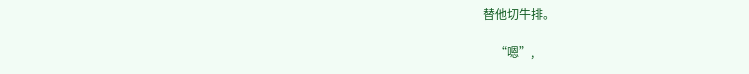替他切牛排。

    “嗯”,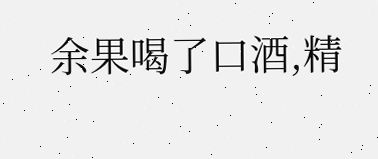余果喝了口酒,精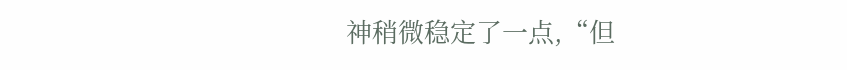神稍微稳定了一点,“但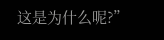这是为什么呢?”